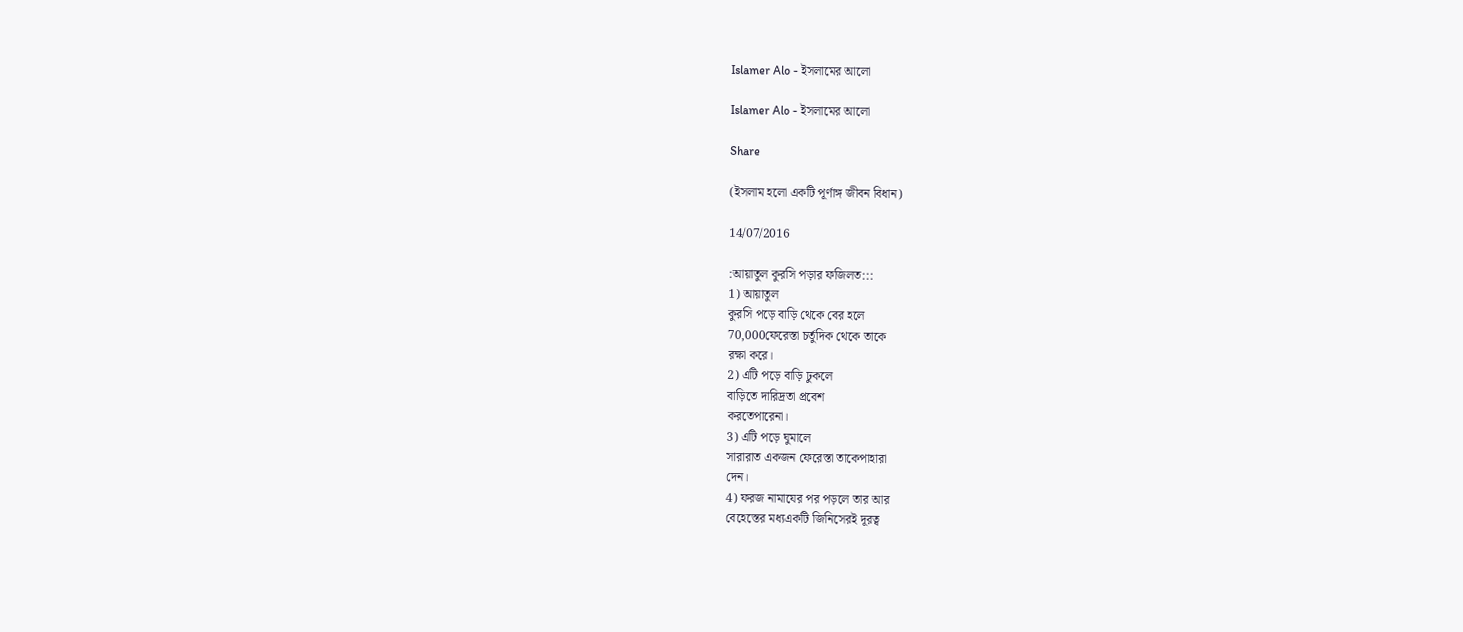Islamer Alo - ইসলামের আলো

Islamer Alo - ইসলামের আলো

Share

(ইসলাম হলো একটি পূর্ণাঙ্গ জীবন বিধান)

14/07/2016

:আয়াতুল কুরসি পড়ার ফজিলত:::
1) আয়াতুল
কুরসি পড়ে বাড়ি থেকে বের হলে
70,000ফেরেস্তা চর্তুদিক থেকে তাকে
রক্ষা করে।
2) এটি পড়ে বাড়ি ঢুকলে
বাড়িতে দারিদ্রতা প্রবেশ
করতেপারেনা।
3) এটি পড়ে ঘুমালে
সারারাত একজন ফেরেস্তা তাকেপাহারা
দেন।
4) ফরজ নামাযের পর পড়লে তার আর
বেহেস্তের মধ্যএকটি জিনিসেরই দূরত্ব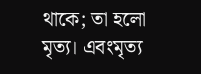থাকে; তা হলো মৃত্য। এবংমৃত্য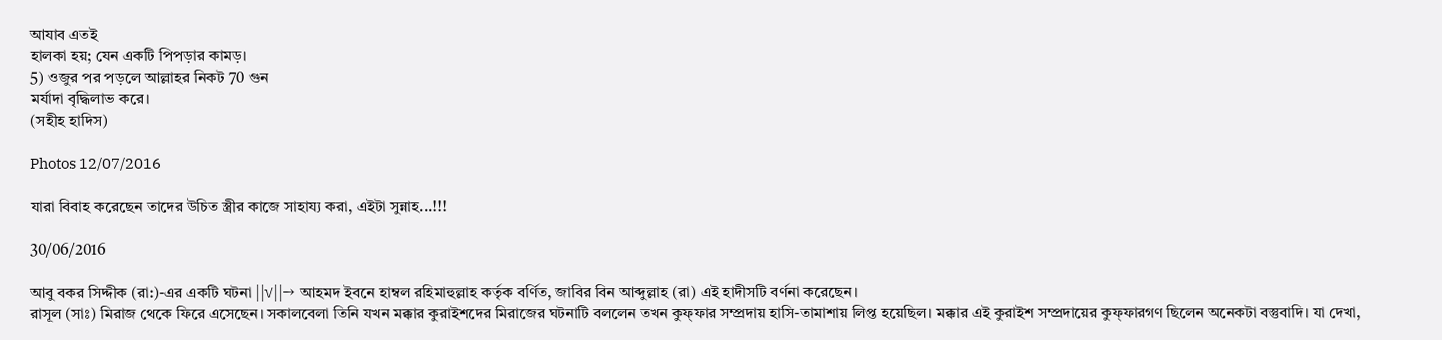আযাব এতই
হালকা হয়; যেন একটি পিপড়ার কামড়।
5) ওজুর পর পড়লে আল্লাহর নিকট 70 গুন
মর্যাদা বৃদ্ধিলাভ করে।
(সহীহ হাদিস)

Photos 12/07/2016

যারা বিবাহ করেছেন তাদের উচিত স্ত্রীর কাজে সাহায্য করা, এইটা সুন্নাহ...!!!

30/06/2016

আবু বকর সিদ্দীক (রা:)-এর একটি ঘটনা ||√||→ আহমদ ইবনে হাম্বল রহিমাহুল্লাহ কর্তৃক বর্ণিত, জাবির বিন আব্দুল্লাহ (রা) এই হাদীসটি বর্ণনা করেছেন।
রাসূল (সাঃ) মিরাজ থেকে ফিরে এসেছেন। সকালবেলা তিনি যখন মক্কার কুরাইশদের মিরাজের ঘটনাটি বললেন তখন কুফ্ফার সম্প্রদায় হাসি-তামাশায় লিপ্ত হয়েছিল। মক্কার এই কুরাইশ সম্প্রদায়ের কুফ্ফারগণ ছিলেন অনেকটা বস্তুবাদি। যা দেখা,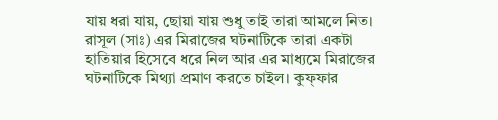যায় ধরা যায়, ছোয়া যায় শুধু তাই তারা আমলে নিত। রাসূল (সাঃ) এর মিরাজের ঘটনাটিকে তারা একটা হাতিয়ার হিসেবে ধরে নিল আর এর মাধ্যমে মিরাজের ঘটনাটিকে মিথ্যা প্রমাণ করতে চাইল। কুফ্ফার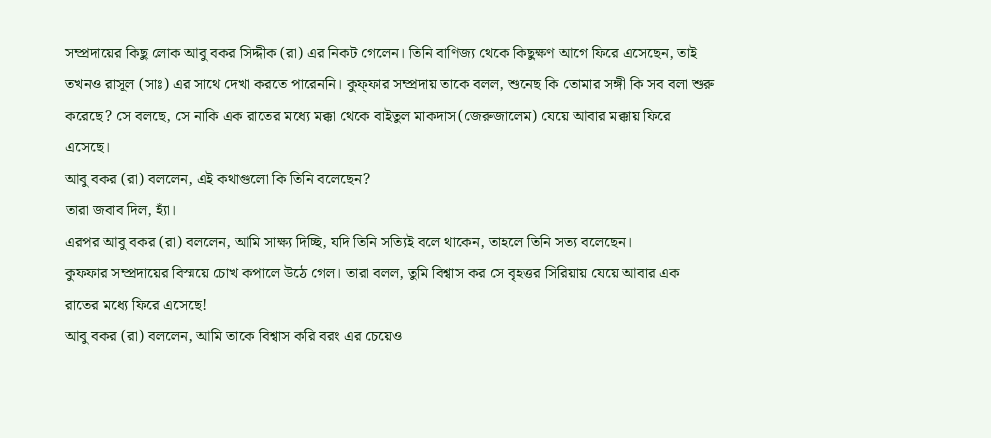সম্প্রদায়ের কিছু লোক আবু বকর সিদ্দীক (রা) এর নিকট গেলেন। তিনি বাণিজ্য থেকে কিছুক্ষণ আগে ফিরে এসেছেন, তাই তখনও রাসূল (সাঃ) এর সাথে দেখা করতে পারেননি। কুফ্ফার সম্প্রদায় তাকে বলল, শুনেছ কি তোমার সঙ্গী কি সব বলা শুরু করেছে? সে বলছে, সে নাকি এক রাতের মধ্যে মক্কা থেকে বাইতুল মাকদাস(জেরুজালেম) যেয়ে আবার মক্কায় ফিরে এসেছে।
আবু বকর (রা) বললেন, এই কথাগুলো কি তিনি বলেছেন?
তারা জবাব দিল, হ্যাঁ।
এরপর আবু বকর (রা) বললেন, আমি সাক্ষ্য দিচ্ছি, যদি তিনি সত্যিই বলে থাকেন, তাহলে তিনি সত্য বলেছেন।
কুফফার সম্প্রদায়ের বিস্ময়ে চোখ কপালে উঠে গেল। তারা বলল, তুমি বিশ্বাস কর সে বৃহত্তর সিরিয়ায় যেয়ে আবার এক রাতের মধ্যে ফিরে এসেছে!
আবু বকর (রা) বললেন, আমি তাকে বিশ্বাস করি বরং এর চেয়েও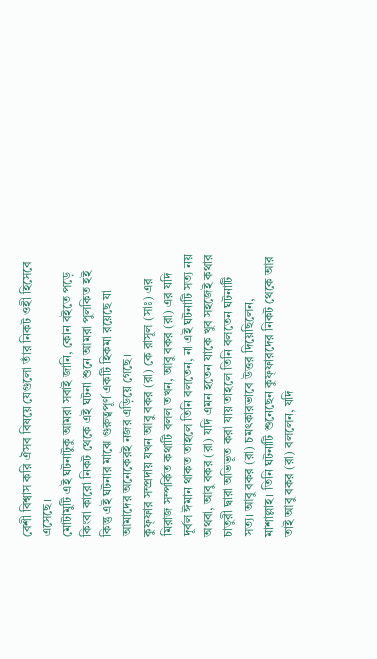বেশী বিশ্বাস করি ঐসব বিষয়ে যেগুলো তাঁর নিকট ওহী হিসেবে এসেছে।
মোটামুটি এই ঘটনাটুকু আমরা সবাই জানি, কোন বইতে পড়ে কিংবা কারো নিকট থেকে এই ঘটনা শুনে আমরা পুলকিত হই কিন্তু এই ঘটনার মাঝে গুরুত্বপূর্ণ একটি হিকমা রয়েছে যা আমাদের অনেকেরই নজর এড়িয়ে গেছে।
কুফ্ফার সম্প্রদায় যখন আবু বকর (রা) কে রাসূল (সাঃ) এর মিরাজ সম্পর্কিত কথাটি বলল তখন, আবু বকর (রা) এর যদি দূর্বল ঈমান থাকত তাহলে তিনি বলতেন, না এই ঘটনাটি সত্য নয় অথবা, আবু বকর (রা) যদি এমন হতেন যাকে খুব সহজেই কথার চাতুরী দ্বারা অভিভূত করা যায় তাহলে তিনি বলতেন ঘটনাটি সত্য। আবু বকর (রা) চমৎকারভাবে উত্তর দিয়েছিলেন, মাশাল্লাহ। তিনি ঘটনাটি শুনেছেন কুফ্ফারদের নিকট থেকে আর তাই আবু বকর (রা) বললেন, যদি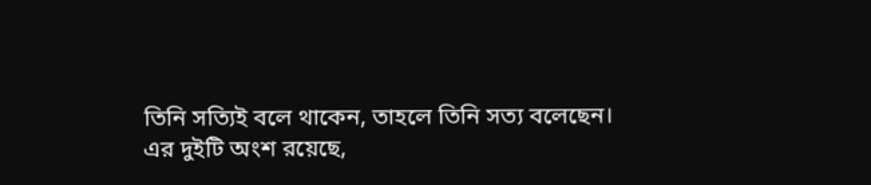তিনি সত্যিই বলে থাকেন, তাহলে তিনি সত্য বলেছেন।
এর দুইটি অংশ রয়েছে,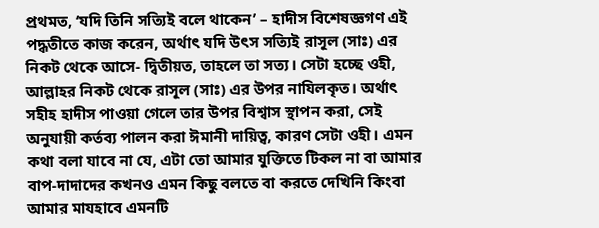প্রথমত, ‘যদি তিনি সত্যিই বলে থাকেন’ – হাদীস বিশেষজ্ঞগণ এই পদ্ধতীতে কাজ করেন, অর্থাৎ যদি উৎস সত্যিই রাসূল (সাঃ) এর নিকট থেকে আসে- দ্বিতীয়ত, তাহলে তা সত্য। সেটা হচ্ছে ওহী, আল্লাহর নিকট থেকে রাসূল (সাঃ) এর উপর নাযিলকৃত। অর্থাৎ সহীহ হাদীস পাওয়া গেলে তার উপর বিশ্বাস স্থাপন করা, সেই অনুযায়ী কর্তব্য পালন করা ঈমানী দায়িত্ব, কারণ সেটা ওহী। এমন কথা বলা যাবে না যে, এটা তো আমার যুক্তিতে টিকল না বা আমার বাপ-দাদাদের কখনও এমন কিছু বলতে বা করতে দেখিনি কিংবা আমার মাযহাবে এমনটি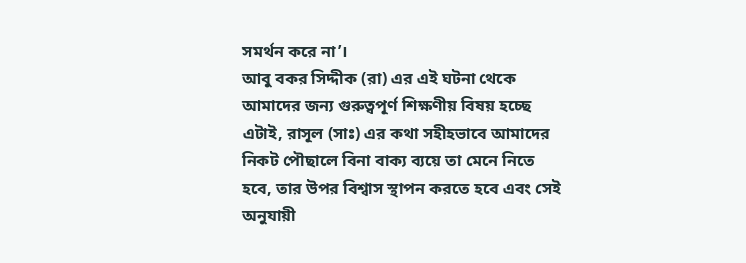সমর্থন করে না’।
আবু বকর সিদ্দীক (রা) এর এই ঘটনা থেকে আমাদের জন্য গুরুত্বপূর্ণ শিক্ষণীয় বিষয় হচ্ছে এটাই, রাসূল (সাঃ) এর কথা সহীহভাবে আমাদের নিকট পৌছালে বিনা বাক্য ব্যয়ে তা মেনে নিতে হবে, তার উপর বিশ্বাস স্থাপন করতে হবে এবং সেই অনুযায়ী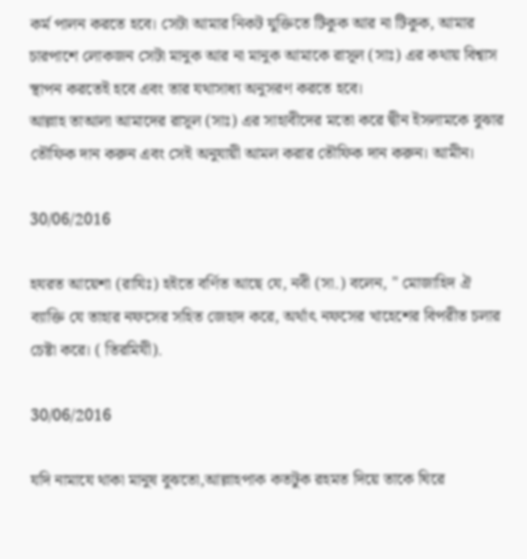কর্ম পালন করতে হবে। সেটা আমার নিকট যুক্তিতে টিকুক আর না টিকুক, আমার চারপাশে লোকজন সেটা মানুক আর না মানুক আমাকে রাসূল (সাঃ) এর কথায় বিশ্বাস স্থাপন করতেই হবে এবং তার যথাসাধ্য অনুসরণ করতে হবে।
আল্লাহ তাআলা আমাদের রাসূল (সাঃ) এর সাহাবীদের মতো করে দ্বীন ইসলামকে বুঝার তৌফিক দান করুন এবং সেই অনুযায়ী আমল করার তৌফিক দান করুন। আমীন।

30/06/2016

হযরত আয়েশা (রাযিঃ) হইতে বর্ণিত আছে যে, নবী (সা.) বলেন, " মোজাহিদ ঐ ব্যাক্তি যে তাহার নফসের সহিত জেহাদ করে, অর্থাৎ নফসের খাহেশের বিপরীত চলার চেষ্টা করে। ( তিরমিযী).

30/06/2016

যদি নামাযে থাকা মানুষ বুঝতো,আল্লাহপাক কতটুক রহমত দিয়ে তাকে ঘিরে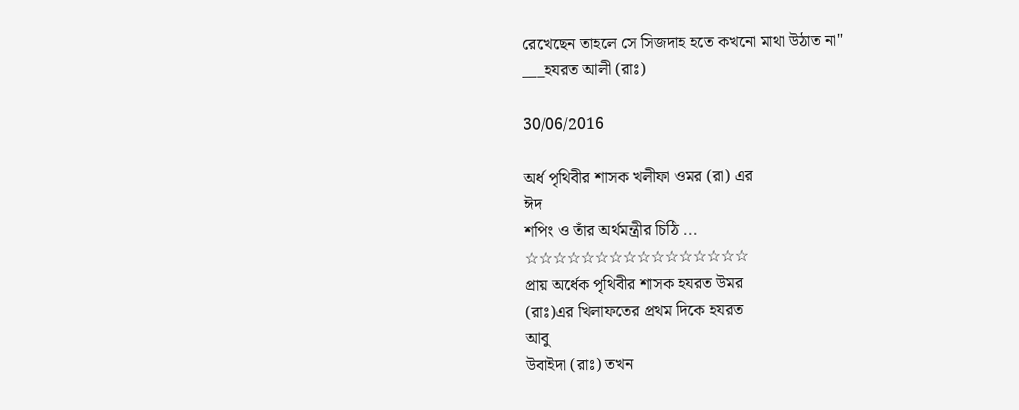রেখেছেন তাহলে সে সিজদাহ হতে কখনো মাথা উঠাত না"
___হযরত আলী (রাঃ)

30/06/2016

অর্ধ পৃথিবীর শাসক খলীফা ওমর (রা) এর
ঈদ
শপিং ও তাঁর অর্থমন্ত্রীর চিঠি ...
☆☆☆☆☆☆☆☆☆☆☆☆☆☆☆☆
প্রায় অর্ধেক পৃথিবীর শাসক হযরত উমর
(রাঃ)এর খিলাফতের প্রথম দিকে হযরত
আবু
উবাইদা (রাঃ) তখন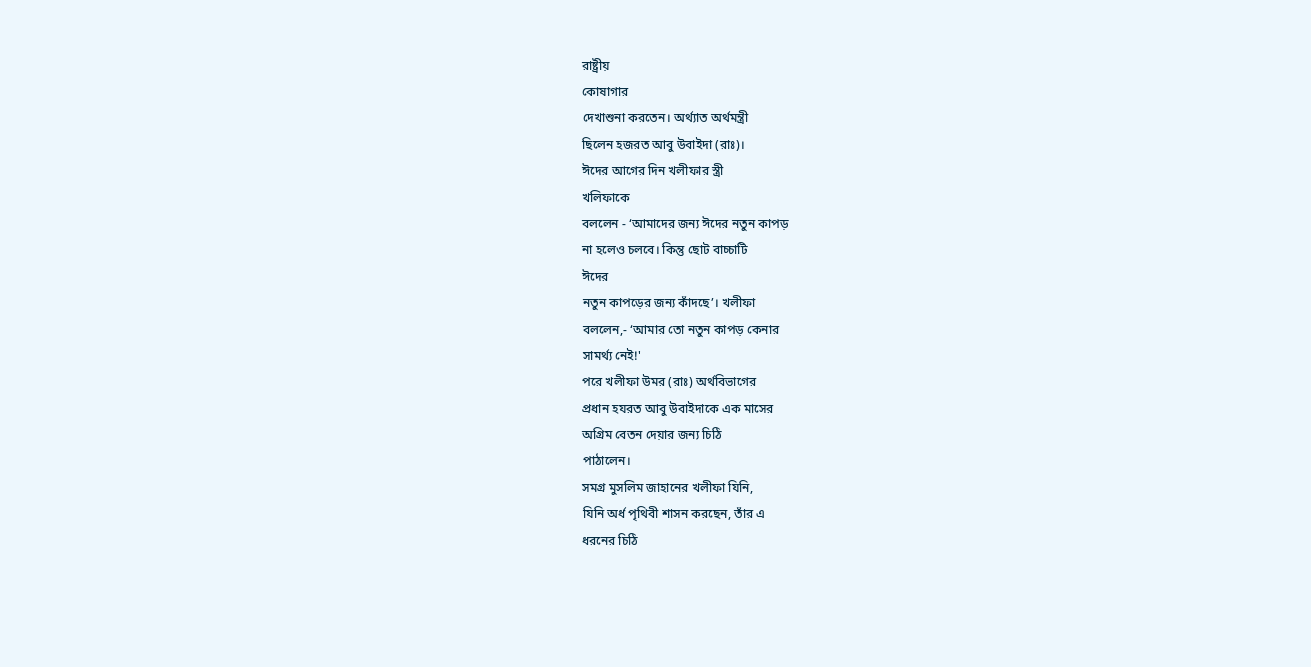রাষ্ট্রীয়
কোষাগার
দেখাশুনা করতেন। অর্থ্যাত অর্থমন্ত্রী
ছিলেন হজরত আবু উবাইদা (রাঃ)।
ঈদের আগের দিন খলীফার স্ত্রী
খলিফাকে
বললেন - ‘আমাদের জন্য ঈদের নতুন কাপড়
না হলেও চলবে। কিন্তু ছোট বাচ্চাটি
ঈদের
নতুন কাপড়ের জন্য কাঁদছে’। খলীফা
বললেন,- ‘আমার তো নতুন কাপড় কেনার
সামর্থ্য নেই!'
পরে খলীফা উমর (রাঃ) অর্থবিভাগের
প্রধান হযরত আবু উবাইদাকে এক মাসের
অগ্রিম বেতন দেয়ার জন্য চিঠি
পাঠালেন।
সমগ্র মুসলিম জাহানের খলীফা যিনি,
যিনি অর্ধ পৃথিবী শাসন করছেন, তাঁর এ
ধরনের চিঠি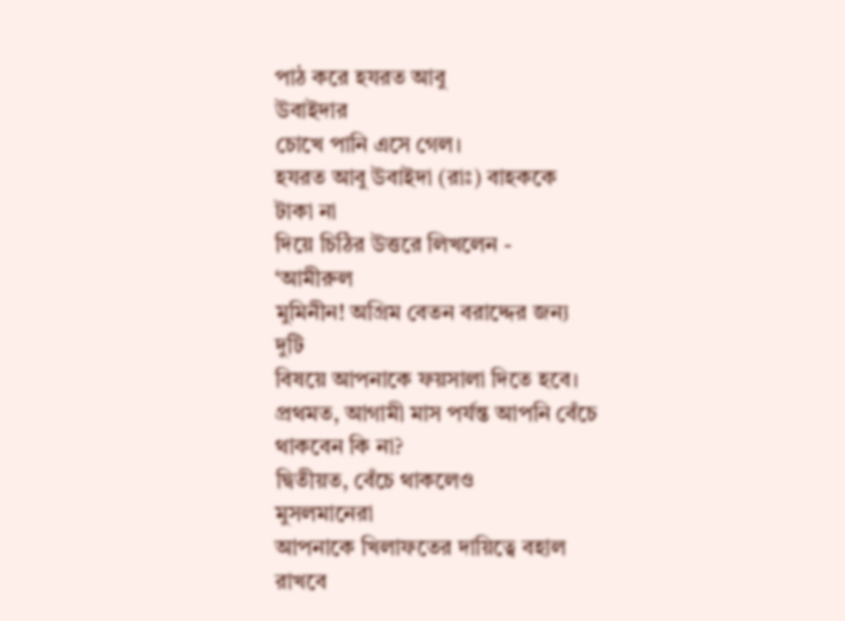পাঠ করে হযরত আবু
উবাইদার
চোখে পানি এসে গেল।
হযরত আবু উবাইদা (রাঃ) বাহককে
টাকা না
দিয়ে চিঠির উত্তরে লিখলেন -
‘আমীরুল
মুমিনীন! অগ্রিম বেতন বরাদ্দের জন্য
দুটি
বিষয়ে আপনাকে ফয়সালা দিতে হবে।
প্রথমত, আগামী মাস পর্যন্ত আপনি বেঁচে
থাকবেন কি না?
দ্বিতীয়ত, বেঁচে থাকলেও
মুসলমানেরা
আপনাকে খিলাফতের দায়িত্বে বহাল
রাখবে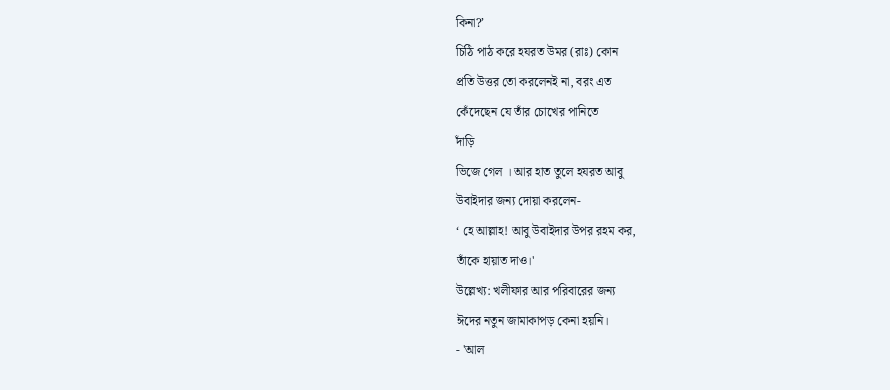কিনা?’
চিঠি পাঠ করে হযরত উমর (রাঃ) কোন
প্রতি উত্তর তো করলেনই না, বরং এত
কেঁদেছেন যে তাঁর চোখের পানিতে
দাঁড়ি
ভিজে গেল । আর হাত তুলে হযরত আবু
উবাইদার জন্য দোয়া করলেন-
‘ হে আল্লাহ! আবু উবাইদার উপর রহম কর,
তাঁকে হায়াত দাও।'
উল্লেখ্য: খলীফার আর পরিবারের জন্য
ঈদের নতুন জামাকাপড় কেনা হয়নি।
- 'আল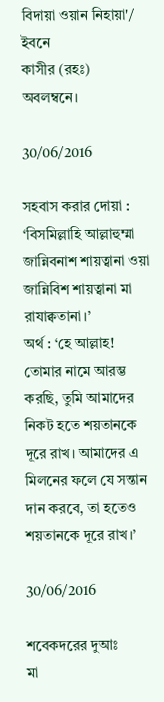বিদায়া ওয়ান নিহায়া'/ ইবনে
কাসীর (রহঃ) অবলম্বনে।

30/06/2016

সহবাস করার দোয়া :
‘বিসমিল্লাহি আল্লাহুম্মা জান্নিবনাশ শায়ত্বানা ওয়া জান্নিবিশ শায়ত্বানা মা রাযাক্বতানা।’
অর্থ : ‘হে আল্লাহ! তোমার নামে আরম্ভ করছি, তুমি আমাদের নিকট হতে শয়তানকে দূরে রাখ। আমাদের এ মিলনের ফলে যে সন্তান দান করবে, তা হতেও শয়তানকে দূরে রাখ।’

30/06/2016

শবেকদরের দুআঃ
মা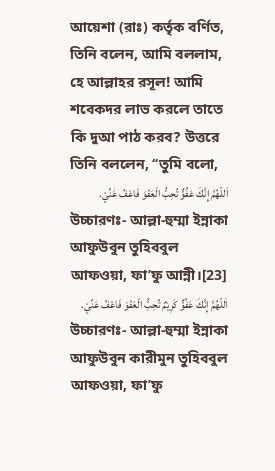আয়েশা (রাঃ) কর্তৃক বর্ণিত, তিনি বলেন, আমি বললাম, হে আল্লাহর রসূল! আমি শবেকদর লাভ করলে তাতে কি দুআ পাঠ করব? উত্তরে তিনি বললেন, ‘‘তুমি বলো,
اَللّهُمَّ إِنَّكَ عَفُوٌّ تُحِبُّ الْعَفْوَ فَاعْفُ عَنِّيْ.
উচ্চারণঃ- আল্লা-হুম্মা ইন্নাকা আফুউবুন তুহিববুল আফওয়া, ফা’ফু আন্নী।[23]
اَللّهُمَّ إِنَّكَ عَفُوٌّ كَرِيْمٌ تُحِبُّ الْعَفْوَ فَاعْفُ عَنِّيْ.
উচ্চারণঃ- আল্লা-হুম্মা ইন্নাকা আফুউবুন কারীমুন তুহিববুল আফওয়া, ফা’ফু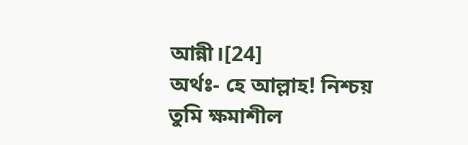আন্নী।[24]
অর্থঃ- হে আল্লাহ! নিশ্চয় তুমি ক্ষমাশীল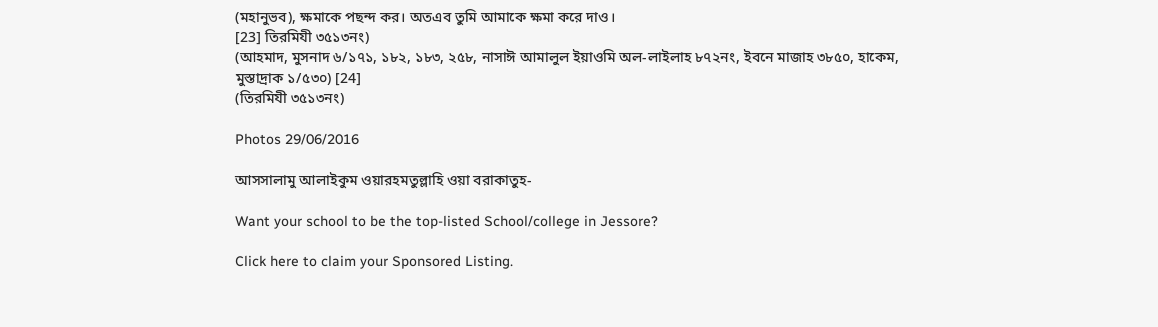(মহানুভব), ক্ষমাকে পছন্দ কর। অতএব তুমি আমাকে ক্ষমা করে দাও।
[23] তিরমিযী ৩৫১৩নং)
(আহমাদ, মুসনাদ ৬/১৭১, ১৮২, ১৮৩, ২৫৮, নাসাঈ আমালুল ইয়াওমি অল-লাইলাহ ৮৭২নং, ইবনে মাজাহ ৩৮৫০, হাকেম, মুস্তাদ্রাক ১/৫৩০) [24]
(তিরমিযী ৩৫১৩নং)

Photos 29/06/2016

আসসালামু আলাইকুম ওয়ারহমতুল্লাহি ওয়া বরাকাতুহ-

Want your school to be the top-listed School/college in Jessore?

Click here to claim your Sponsored Listing.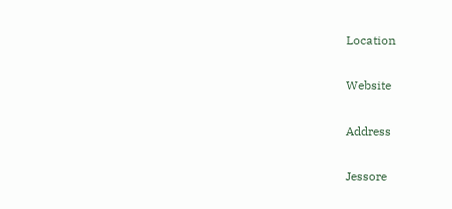Location

Website

Address

Jessore